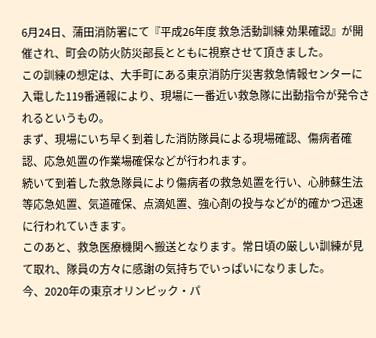6月24日、蒲田消防署にて『平成26年度 救急活動訓練 効果確認』が開催され、町会の防火防災部長とともに視察させて頂きました。
この訓練の想定は、大手町にある東京消防庁災害救急情報センターに入電した119番通報により、現場に一番近い救急隊に出動指令が発令されるというもの。
まず、現場にいち早く到着した消防隊員による現場確認、傷病者確認、応急処置の作業場確保などが行われます。
続いて到着した救急隊員により傷病者の救急処置を行い、心肺蘇生法等応急処置、気道確保、点滴処置、強心剤の投与などが的確かつ迅速に行われていきます。
このあと、救急医療機関へ搬送となります。常日頃の厳しい訓練が見て取れ、隊員の方々に感謝の気持ちでいっぱいになりました。
今、2020年の東京オリンピック・パ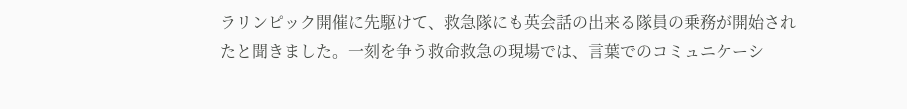ラリンピック開催に先駆けて、救急隊にも英会話の出来る隊員の乗務が開始されたと聞きました。一刻を争う救命救急の現場では、言葉でのコミュニケーシ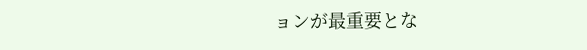ョンが最重要とな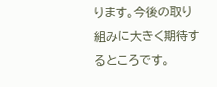ります。今後の取り組みに大きく期待するところです。